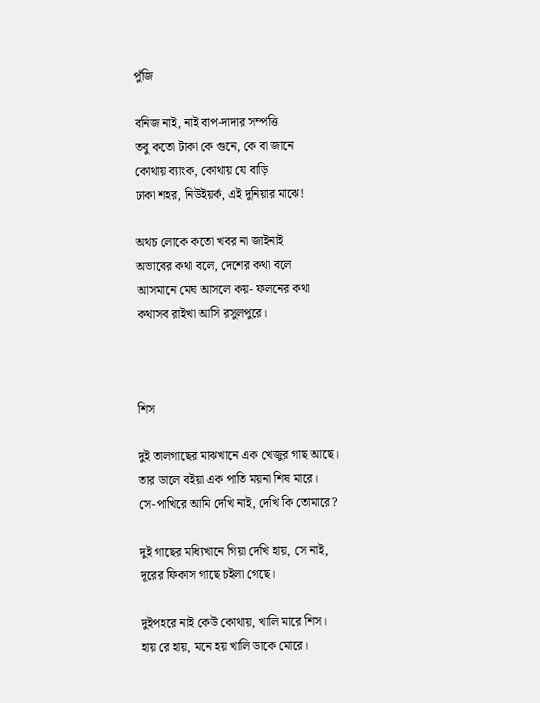পুঁজি

বনিজ নাই, নাই বাপ-দাদার সম্পত্তি
তবু কতো টাকা কে গুনে, কে বা জানে
কোথায় ব্যাংক, কোথায় যে বাড়ি
ঢাকা শহর, নিউইয়র্ক, এই দুনিয়ার মাঝে!

অথচ লোকে কতো খবর না জাইনাই
অভাবের কথা বলে, দেশের কথা বলে
আসমানে মেঘ আসলে কয়- ফলনের কথা
কথাসব রাইখা আসি রসুলপুরে।



শিস

দুই তালগাছের মাঝখানে এক খেজুর গাছ আছে।
তার ডালে বইয়া এক পাতি ময়না শিষ মারে।
সে-পাখিরে আমি দেখি নাই, দেখি কি তোমারে?

দুই গাছের মধ্যিখানে গিয়া দেখি হায়, সে নাই,
দূরের ফিকাস গাছে চইলা গেছে।

দুইপহরে নাই কেউ কোথায়, খালি মারে শিস।
হায় রে হায়, মনে হয় খালি ডাকে মোরে।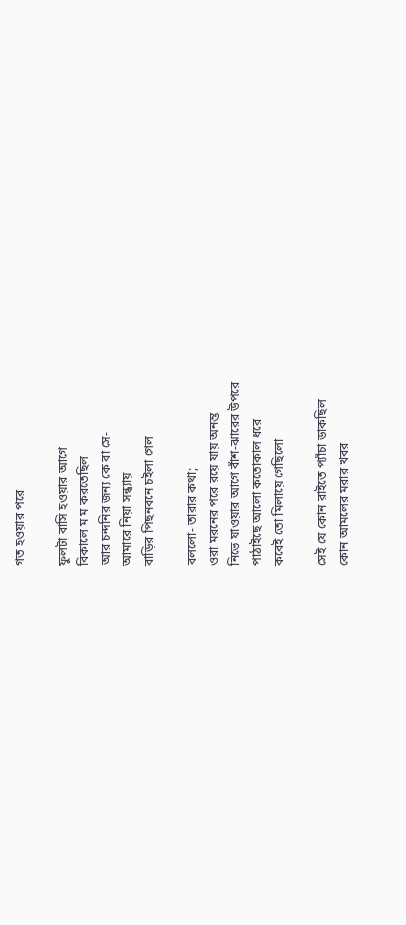গত হওয়ার পরে

ফুলটা বাসি হওয়ার আগে
বিকালে ম ম করতেছিল
আর চন্দনির জন্য কে বা সে-
আমারে নিয়া সন্ধ্যায়
বাড়ির পিছনবনে চইলা গেল

বললো- তারার কথা;
ওরা মরনের পরে রয়ে যায় অনন্ত
নিভে যাওয়ার আগে বাঁশ-ঝারের উপরে
পাঠাইছে আলো কতোকাল ধরে
কবেই তো মিলায়ে গেছিলো

সেই যে কোন রাইতে প্যাঁচা ডাকছিল
কোন আমলের মরার খবর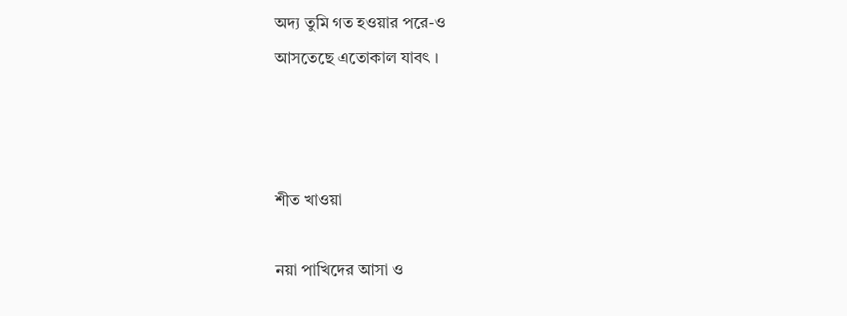অদ্য তুমি গত হওয়ার পরে-ও
আসতেছে এতোকাল যাবৎ ।



শীত খাওয়া

নয়া পাখিদের আসা ও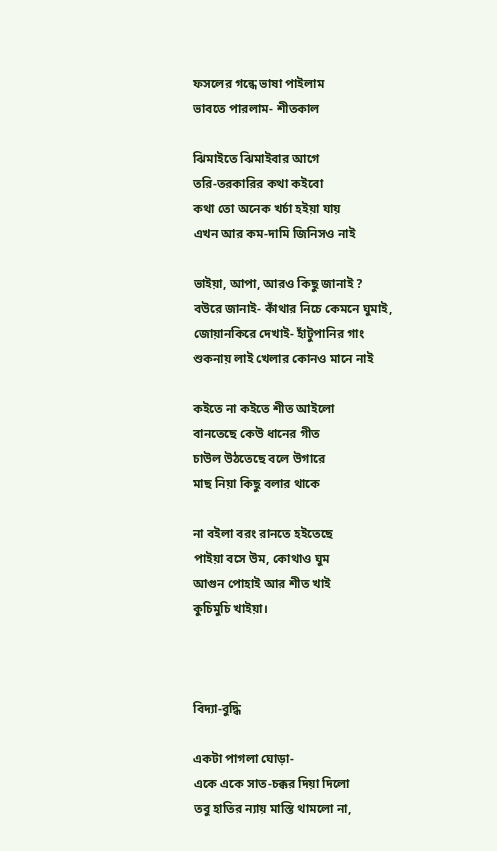ফসলের গন্ধে ভাষা পাইলাম
ভাবতে পারলাম- শীতকাল

ঝিমাইতে ঝিমাইবার আগে
তরি-তরকারির কথা কইবো
কথা তো অনেক খর্চা হইয়া যায়
এখন আর কম-দামি জিনিসও নাই

ভাইয়া, আপা, আরও কিছু জানাই ?
বউরে জানাই- কাঁথার নিচে কেমনে ঘুমাই,
জোয়ানকিরে দেখাই- হাঁটুপানির গাং
শুকনায় লাই খেলার কোনও মানে নাই

কইতে না কইতে শীত আইলো
বানতেছে কেউ ধানের গীত
চাউল উঠতেছে বলে উগারে
মাছ নিয়া কিছু বলার থাকে

না বইলা বরং রানতে হইতেছে
পাইয়া বসে উম, কোথাও ঘুম
আগুন পোহাই আর শীত খাই
কুচিমুচি খাইয়া।



বিদ্যা-বুদ্ধি

একটা পাগলা ঘোড়া-
একে একে সাত-চক্কর দিয়া দিলো
তবু হাতির ন্যায় মাস্তি থামলো না,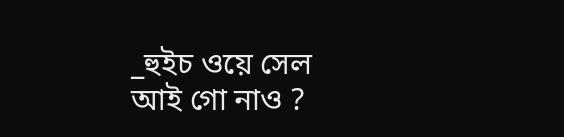_হুইচ ওয়ে সেল আই গো নাও ?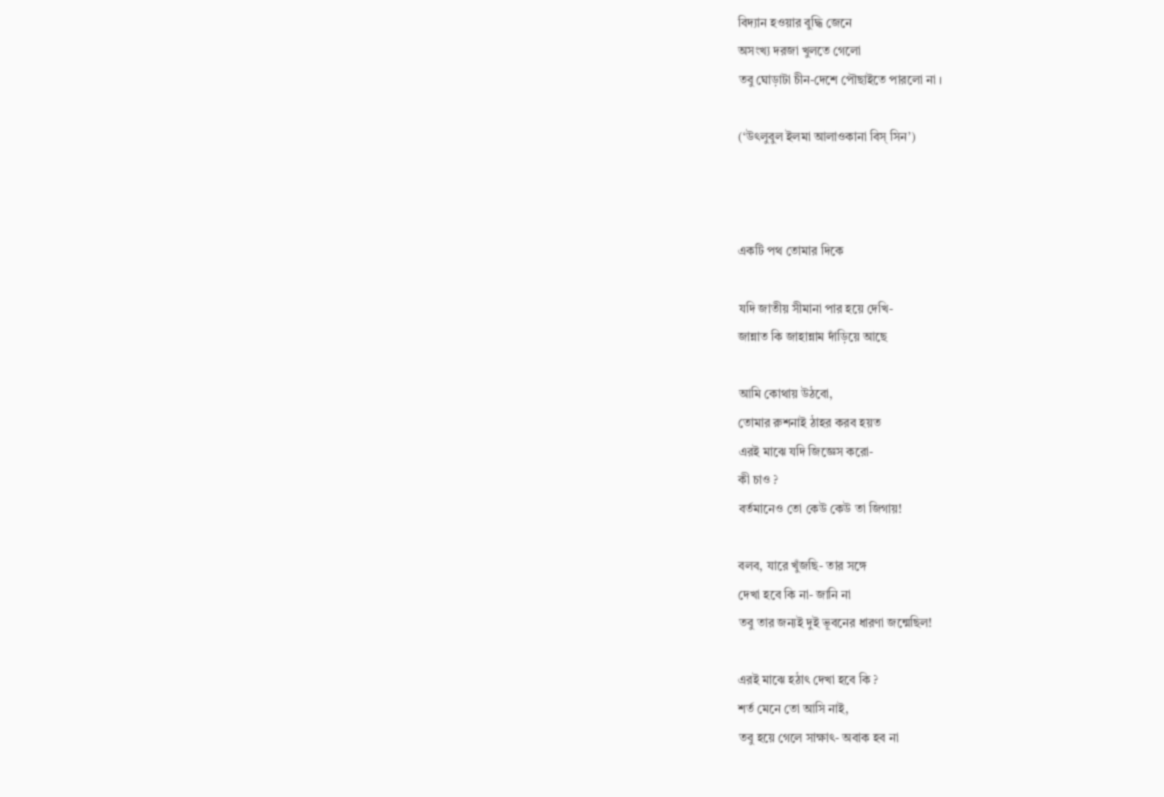বিদ্যান হওয়ার বুদ্ধি জেনে
অসংখ্য দরজা খুলতে গেলো
তবু ঘোড়াটা চীন-দেশে পৌছাইতে পারলো না ।

(‘উৎলুবুল ইলমা আলাওকানা বিস্ সিন’)



একটি পথ তোমার দিকে

যদি জাতীয় সীমানা পার হয়ে দেখি-
জান্নাত কি জাহান্নাম দাঁড়িয়ে আছে

আমি কোথায় উঠবো,
তোমার রুশনাই ঠাহর করব হয়ত
এরই মাঝে যদি জিজ্ঞেস করো-
কী চাও ?
বর্তমানেও তো কেউ কেউ তা জিগায়!

বলব, যারে খুঁজছি- তার সঙ্গে
দেখা হবে কি না- জানি না
তবু তার জন্যই দুই ভূবনের ধারণা জন্মেছিল!

এরই মাঝে হঠাৎ দেখা হবে কি ?
শর্ত মেনে তো আসি নাই,
তবু হয়ে গেলে সাক্ষাৎ- অবাক হব না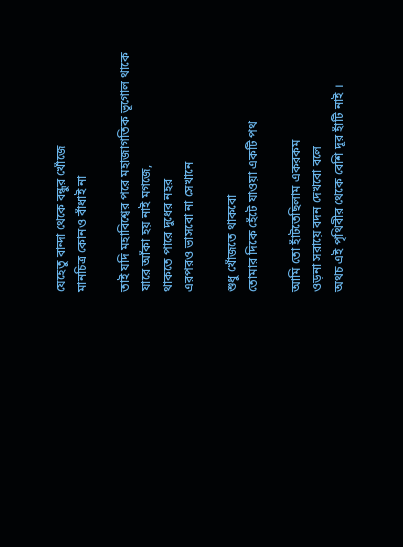যেহেতু বান্দা থেকে বন্ধুর খোঁজে
মানচিত্র কোনও বাঁধাই না

তাই যদি মহাবিশ্বের পরে মহাজাগতিক ভূগোল থাকে
যারে আঁকা হয় নাই মগজে,
থাকতে পারে দুধের নহর
এরপরও ভাসবো না সেখানে

শুধু খোঁজতে থাকবো
তোমার দিকে হেঁটে যাওয়া একটি পথ

আমি তো হাঁটতেছিলাম একরকম
ওড়না সরায়ে বদন দেখবো বলে
অথচ এই পৃথিবীর থেকে বেশি দূর হাঁটি নাই ।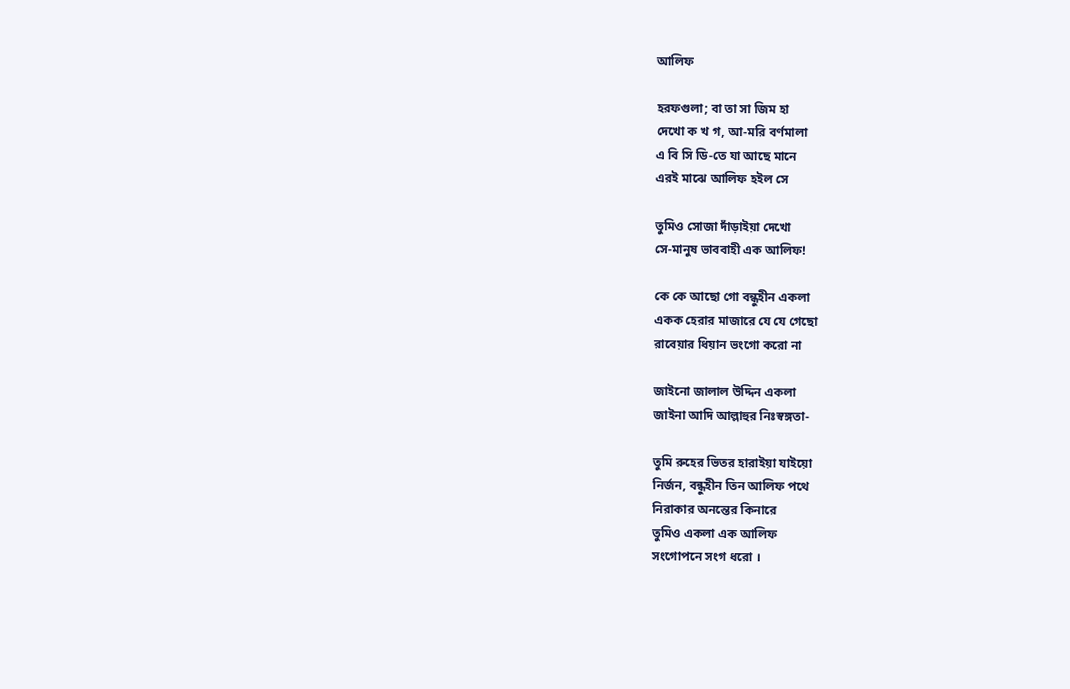আলিফ

হরফগুলা; বা তা সা জিম হা
দেখো ক খ গ, আ-মরি বর্ণমালা
এ বি সি ডি-তে যা আছে মানে
এরই মাঝে আলিফ হইল সে

তুমিও সোজা দাঁড়াইয়া দেখো
সে-মানুষ ভাববাহী এক আলিফ!

কে কে আছো গো বন্ধুহীন একলা
একক হেরার মাজারে যে যে গেছো
রাবেয়ার ধিয়ান ভংগো করো না

জাইনো জালাল উদ্দিন একলা
জাইনা আদি আল্লাহুর নিঃস্বঙ্গতা-

তুমি রুহের ভিতর হারাইয়া যাইয়ো
নির্জন, বন্ধুহীন তিন আলিফ পথে
নিরাকার অনন্তের কিনারে
তুমিও একলা এক আলিফ
সংগোপনে সংগ ধরো ।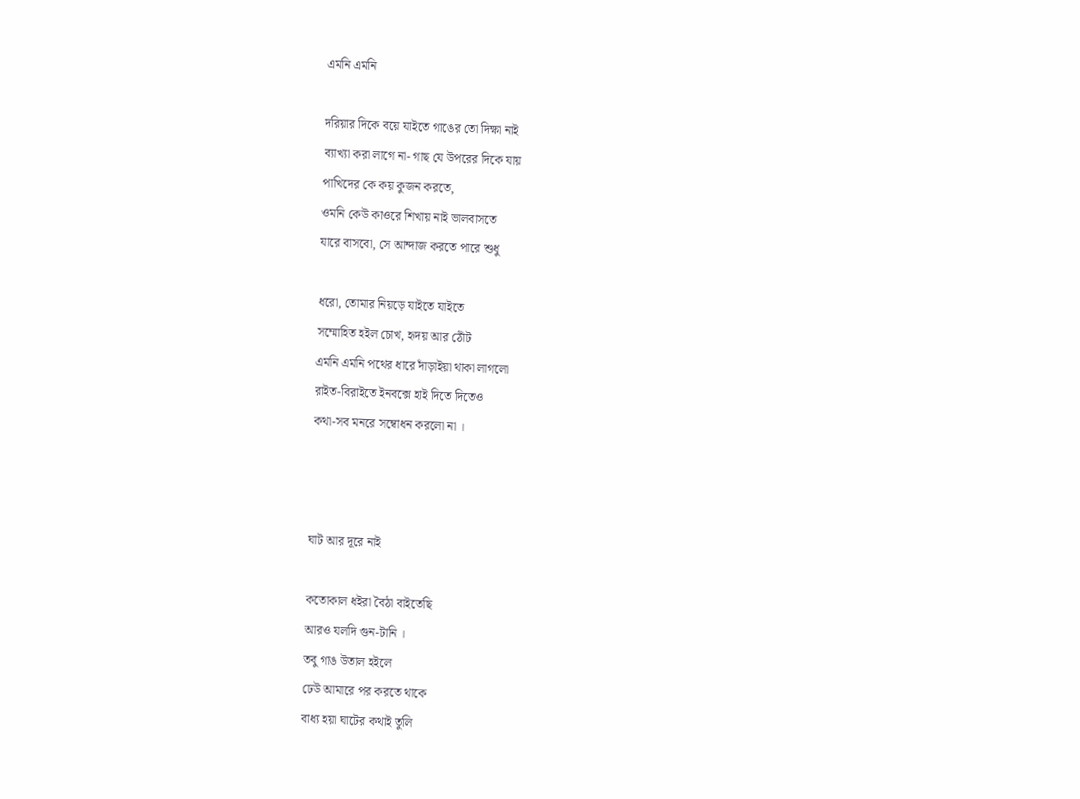এমনি এমনি

দরিয়ার দিকে বয়ে যাইতে গাঙের তো দিক্ষা নাই
ব্যাখ্যা করা লাগে না- গাছ যে উপরের দিকে যায়
পাখিদের কে কয় কুজন করতে,
ওমনি কেউ কাওরে শিখায় নাই ভালবাসতে
যারে বাসবো, সে আন্দাজ করতে পারে শুধু

ধরো, তোমার নিয়ড়ে যাইতে যাইতে
সম্মোহিত হইল চোখ, হৃদয় আর ঠোঁট
এমনি এমনি পথের ধারে দাঁড়াইয়া থাকা লাগলো
রাইত-বিরাইতে ইনবক্সে হাই দিতে দিতেও
কথা-সব মনরে সম্বোধন করলো না ।



ঘাট আর দূরে নাই

কতোকাল ধইরা বৈঠা বাইতেছি
আরও যলদি গুন-টানি ।
তবু গাঙ উতাল হইলে
ঢেউ আমারে পর করতে থাকে
বাধ্য হয়া ঘাটের কথাই তুলি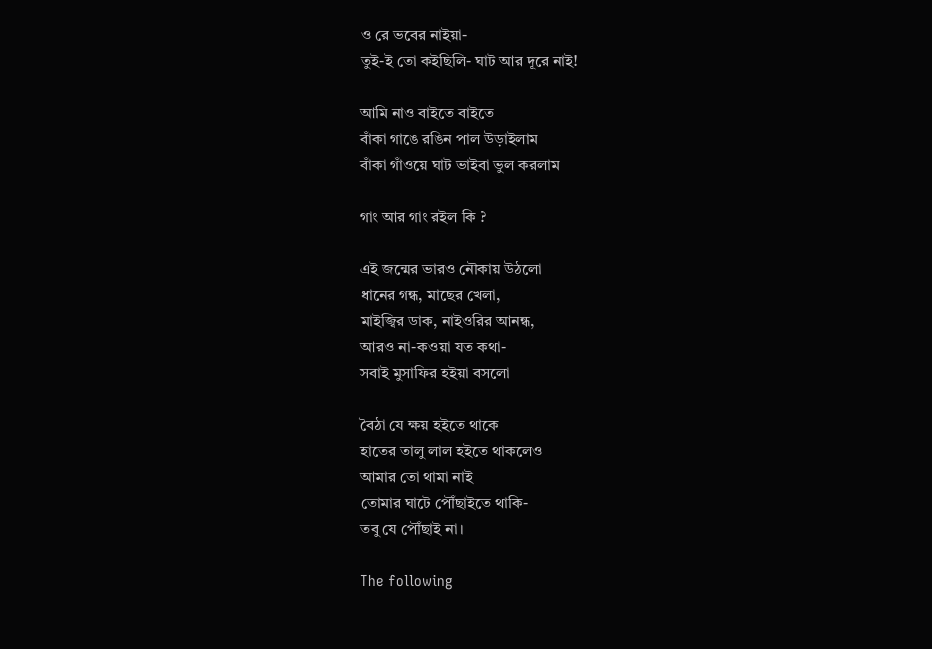ও রে ভবের নাইয়া-
তুই-ই তো কইছিলি- ঘাট আর দূরে নাই!

আমি নাও বাইতে বাইতে
বাঁকা গাঙে রঙিন পাল উড়াইলাম
বাঁকা গাঁওয়ে ঘাট ভাইবা ভুল করলাম

গাং আর গাং রইল কি ?

এই জন্মের ভারও নৌকায় উঠলো
ধানের গন্ধ, মাছের খেলা,
মাইজ্বির ডাক, নাইওরির আনন্ধ,
আরও না-কওয়া যত কথা-
সবাই মুসাফির হইয়া বসলো

বৈঠা যে ক্ষয় হইতে থাকে
হাতের তালু লাল হইতে থাকলেও
আমার তো থামা নাই
তোমার ঘাটে পৌঁছাইতে থাকি-
তবু যে পৌঁছাই না।

The following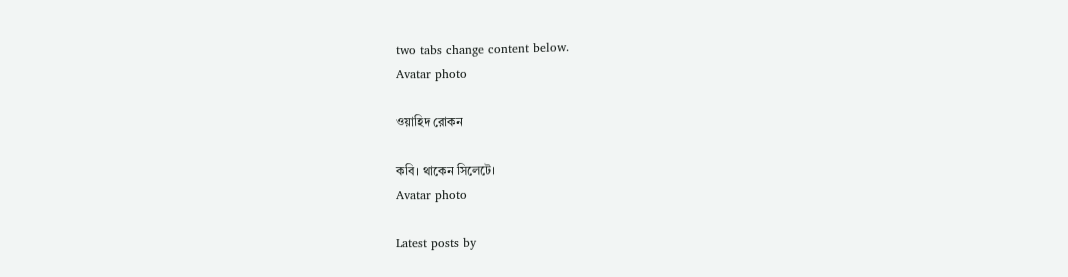two tabs change content below.
Avatar photo

ওয়াহিদ রোকন

কবি। থাকেন সিলেটে।
Avatar photo

Latest posts by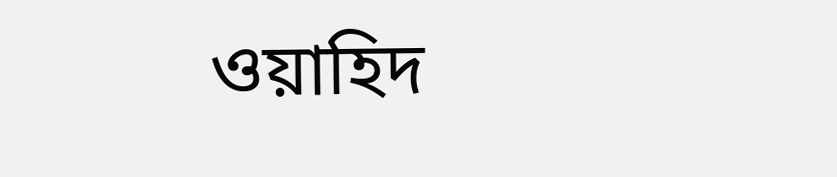ওয়াহিদ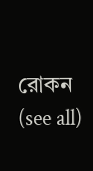রোকন (see all)